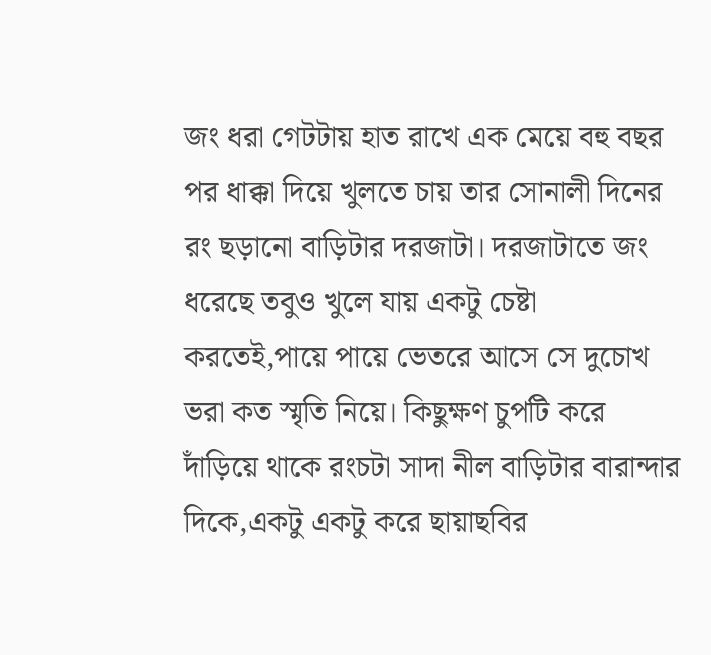জং ধরা গেটটায় হাত রাখে এক মেয়ে বহু বছর পর ধাক্কা দিয়ে খুলতে চায় তার সোনালী দিনের রং ছড়ানো বাড়িটার দরজাটা। দরজাটাতে জং ধরেছে তবুও খুলে যায় একটু চেষ্টা করতেই,পায়ে পায়ে ভেতরে আসে সে দুচোখ ভরা কত স্মৃতি নিয়ে। কিছুক্ষণ চুপটি করে দাঁড়িয়ে থাকে রংচটা সাদা নীল বাড়িটার বারান্দার দিকে,একটু একটু করে ছায়াছবির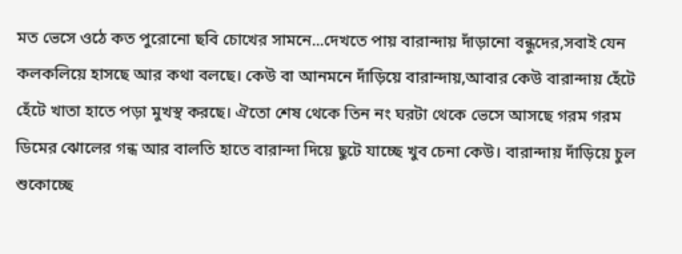মত ভেসে ওঠে কত পুরোনো ছবি চোখের সামনে...দেখতে পায় বারান্দায় দাঁড়ানো বন্ধুদের,সবাই যেন কলকলিয়ে হাসছে আর কথা বলছে। কেউ বা আনমনে দাঁড়িয়ে বারান্দায়,আবার কেউ বারান্দায় হেঁটে হেঁটে খাতা হাতে পড়া মুখস্থ করছে। ঐতো শেষ থেকে তিন নং ঘরটা থেকে ভেসে আসছে গরম গরম ডিমের ঝোলের গন্ধ আর বালতি হাতে বারান্দা দিয়ে ছুটে যাচ্ছে খুব চেনা কেউ। বারান্দায় দাঁড়িয়ে চুল শুকোচ্ছে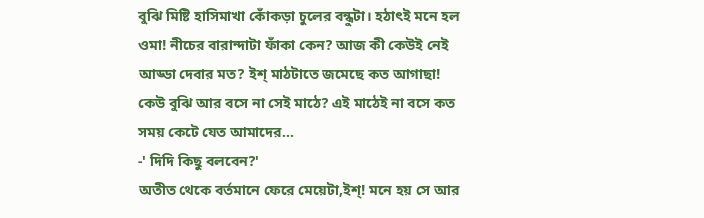বুঝি মিষ্টি হাসিমাখা কোঁকড়া চুলের বন্ধুটা। হঠাৎই মনে হল ওমা! নীচের বারান্দাটা ফাঁকা কেন? আজ কী কেউই নেই আড্ডা দেবার মত? ইশ্ মাঠটাতে জমেছে কত আগাছা! কেউ বুঝি আর বসে না সেই মাঠে? এই মাঠেই না বসে কত সময় কেটে যেত আমাদের...
-' দিদি কিছু বলবেন?'
অতীত থেকে বর্তমানে ফেরে মেয়েটা,ইশ্! মনে হয় সে আর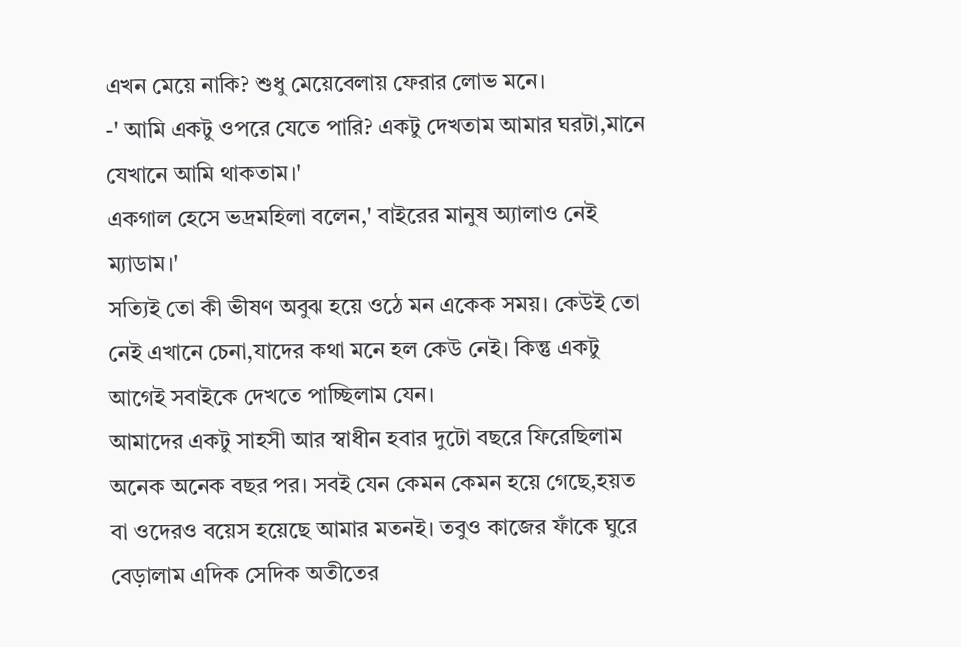এখন মেয়ে নাকি? শুধু মেয়েবেলায় ফেরার লোভ মনে।
-' আমি একটু ওপরে যেতে পারি? একটু দেখতাম আমার ঘরটা,মানে যেখানে আমি থাকতাম।'
একগাল হেসে ভদ্রমহিলা বলেন,' বাইরের মানুষ অ্যালাও নেই ম্যাডাম।'
সত্যিই তো কী ভীষণ অবুঝ হয়ে ওঠে মন একেক সময়। কেউই তো নেই এখানে চেনা,যাদের কথা মনে হল কেউ নেই। কিন্তু একটু আগেই সবাইকে দেখতে পাচ্ছিলাম যেন।
আমাদের একটু সাহসী আর স্বাধীন হবার দুটো বছরে ফিরেছিলাম অনেক অনেক বছর পর। সবই যেন কেমন কেমন হয়ে গেছে,হয়ত বা ওদেরও বয়েস হয়েছে আমার মতনই। তবুও কাজের ফাঁকে ঘুরে বেড়ালাম এদিক সেদিক অতীতের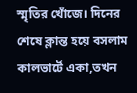স্মৃতির খোঁজে। দিনের শেষে ক্লান্ত হয়ে বসলাম কালভার্টে একা,তখন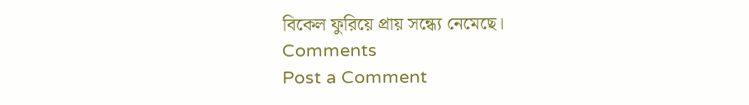বিকেল ফুরিয়ে প্রায় সন্ধ্যে নেমেছে।
Comments
Post a Comment